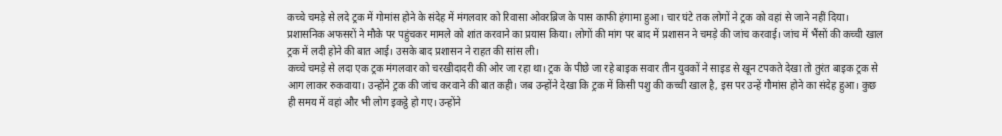कच्चे चमड़े से लदे ट्रक में गोमांस होने के संदेह में मंगलवार को रिवासा ओवरब्रिज के पास काफी हंगामा हुआ। चार घंटे तक लोगों ने ट्रक को वहां से जाने नहीं दिया। प्रशासनिक अफसरों ने मौके पर पहुंचकर मामले को शांत करवाने का प्रयास किया। लोगों की मांग पर बाद में प्रशासन ने चमड़े की जांच करवाई। जांच में भैंसों की कच्ची खाल ट्रक में लदी होने की बात आई। उसके बाद प्रशासन ने राहत की सांस ली।
कच्चे चमड़े से लदा एक ट्रक मंगलवार को चरखीदादरी की ओर जा रहा था। ट्रक के पीछे जा रहे बाइक सवार तीन युवकों ने साइड से खून टपकते देखा तो तुरंत बाइक ट्रक से आग लाकर रुकवाया। उन्होंने ट्रक की जांच करवाने की बात कही। जब उन्होंने देखा कि ट्रक में किसी पशु की कच्ची खाल है, इस पर उन्हें गौमांस होने का संदेह हुआ। कुछ ही समय में वहां और भी लोग इकट्ठे हो गए। उन्होंने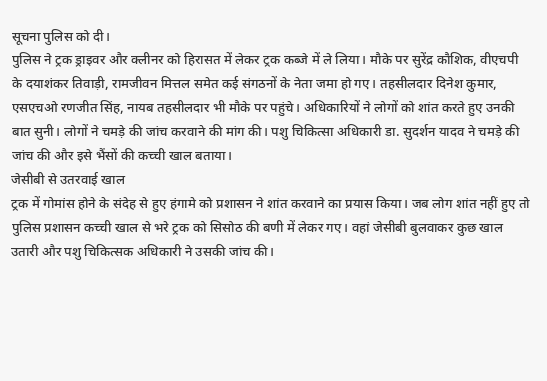सूचना पुलिस को दी।
पुलिस ने ट्रक ड्राइवर और क्लीनर को हिरासत में लेकर ट्रक कब्जे में ले लिया। मौके पर सुरेंद्र कौशिक, वीएचपी के दयाशंकर तिवाड़ी, रामजीवन मित्तल समेत कई संगठनों के नेता जमा हो गए। तहसीलदार दिनेश कुमार, एसएचओ रणजीत सिंह, नायब तहसीलदार भी मौके पर पहुंचे। अधिकारियों ने लोगों को शांत करते हुए उनकी बात सुनी। लोगों ने चमड़े की जांच करवाने की मांग की। पशु चिकित्सा अधिकारी डा. सुदर्शन यादव ने चमड़े की जांच की और इसे भैंसों की कच्ची खाल बताया।
जेसीबी से उतरवाई खाल
ट्रक में गोमांस होने के संदेह से हुए हंगामे को प्रशासन ने शांत करवाने का प्रयास किया। जब लोग शांत नहीं हुए तो पुलिस प्रशासन कच्ची खाल से भरे ट्रक को सिसोठ की बणी में लेकर गए। वहां जेसीबी बुलवाकर कुछ खाल उतारी और पशु चिकित्सक अधिकारी ने उसकी जांच की।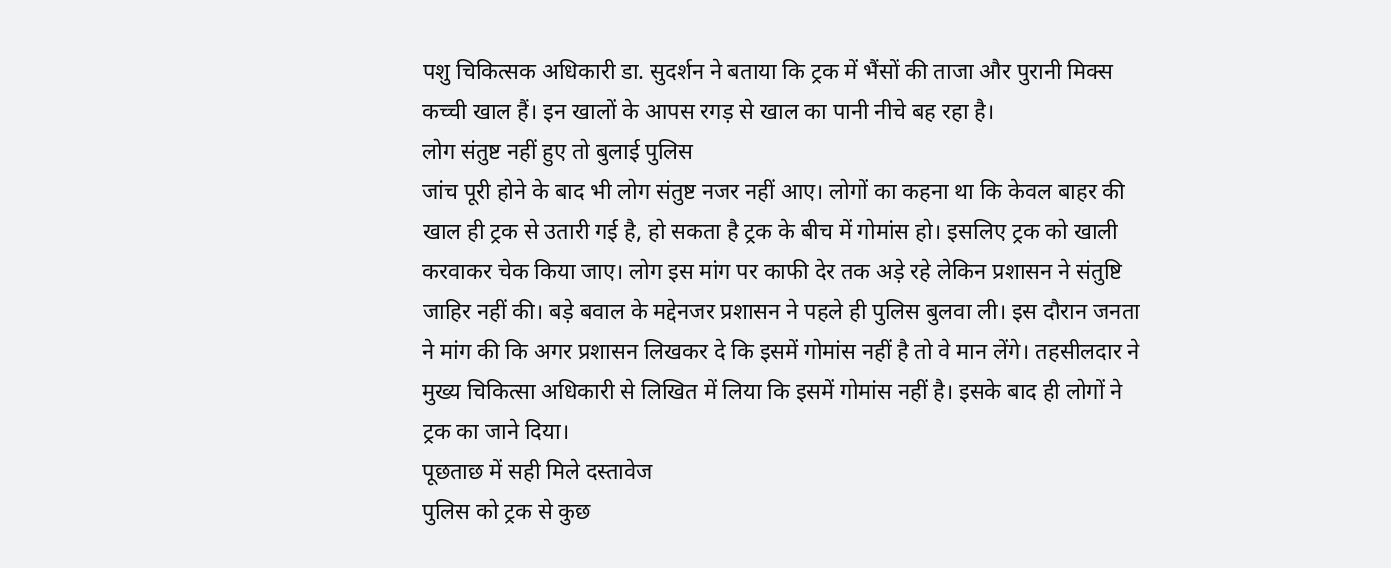पशु चिकित्सक अधिकारी डा. सुदर्शन ने बताया कि ट्रक में भैंसों की ताजा और पुरानी मिक्स कच्ची खाल हैं। इन खालों के आपस रगड़ से खाल का पानी नीचे बह रहा है।
लोग संतुष्ट नहीं हुए तो बुलाई पुलिस
जांच पूरी होने के बाद भी लोग संतुष्ट नजर नहीं आए। लोगों का कहना था कि केवल बाहर की खाल ही ट्रक से उतारी गई है, हो सकता है ट्रक के बीच में गोमांस हो। इसलिए ट्रक को खाली करवाकर चेक किया जाए। लोग इस मांग पर काफी देर तक अड़े रहे लेकिन प्रशासन ने संतुष्टि जाहिर नहीं की। बड़े बवाल के मद्देनजर प्रशासन ने पहले ही पुलिस बुलवा ली। इस दौरान जनता ने मांग की कि अगर प्रशासन लिखकर दे कि इसमें गोमांस नहीं है तो वे मान लेंगे। तहसीलदार ने मुख्य चिकित्सा अधिकारी से लिखित में लिया कि इसमें गोमांस नहीं है। इसके बाद ही लोगों ने ट्रक का जाने दिया।
पूछताछ में सही मिले दस्तावेज
पुलिस को ट्रक से कुछ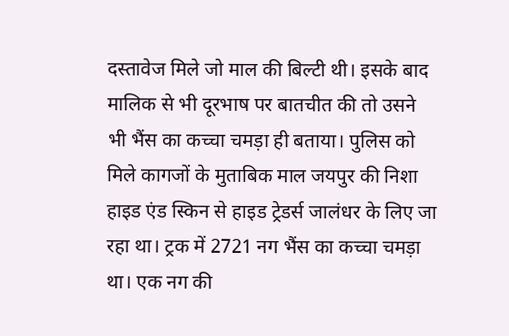दस्तावेज मिले जो माल की बिल्टी थी। इसके बाद मालिक से भी दूरभाष पर बातचीत की तो उसने भी भैंस का कच्चा चमड़ा ही बताया। पुलिस को मिले कागजों के मुताबिक माल जयपुर की निशा हाइड एंड स्किन से हाइड ट्रेडर्स जालंधर के लिए जा रहा था। ट्रक में 2721 नग भैंस का कच्चा चमड़ा था। एक नग की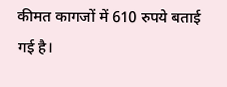कीमत कागजों में 610 रुपये बताई गई है।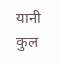यानी कुल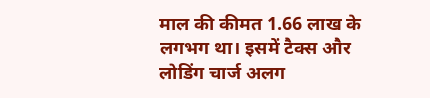माल की कीमत 1.66 लाख के लगभग था। इसमें टैक्स और लोडिंग चार्ज अलग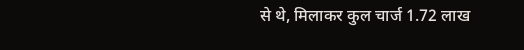से थे, मिलाकर कुल चार्ज 1.72 लाख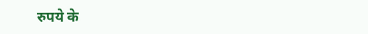रुपये के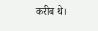करीब थे।